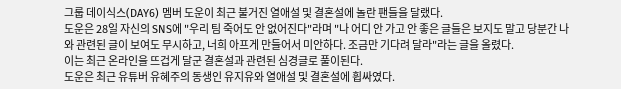그룹 데이식스(DAY6) 멤버 도운이 최근 불거진 열애설 및 결혼설에 놀란 팬들을 달랬다.
도운은 28일 자신의 SNS에 "우리 팀 죽어도 안 없어진다"라며 "나 어디 안 가고 안 좋은 글들은 보지도 말고 당분간 나와 관련된 글이 보여도 무시하고, 너희 아프게 만들어서 미안하다. 조금만 기다려 달라"라는 글을 올렸다.
이는 최근 온라인을 뜨겁게 달군 결혼설과 관련된 심경글로 풀이된다.
도운은 최근 유튜버 유혜주의 동생인 유지유와 열애설 및 결혼설에 휩싸였다.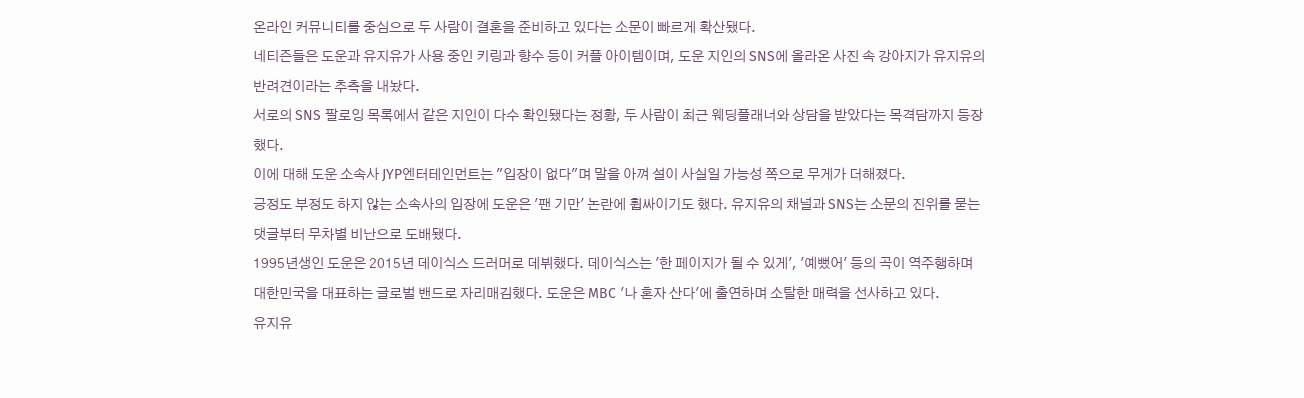온라인 커뮤니티를 중심으로 두 사람이 결혼을 준비하고 있다는 소문이 빠르게 확산됐다.
네티즌들은 도운과 유지유가 사용 중인 키링과 향수 등이 커플 아이템이며, 도운 지인의 SNS에 올라온 사진 속 강아지가 유지유의 반려견이라는 추측을 내놨다.
서로의 SNS 팔로잉 목록에서 같은 지인이 다수 확인됐다는 정황, 두 사람이 최근 웨딩플래너와 상담을 받았다는 목격담까지 등장했다.
이에 대해 도운 소속사 JYP엔터테인먼트는 "입장이 없다"며 말을 아껴 설이 사실일 가능성 쪽으로 무게가 더해졌다.
긍정도 부정도 하지 않는 소속사의 입장에 도운은 '팬 기만' 논란에 휩싸이기도 했다. 유지유의 채널과 SNS는 소문의 진위를 묻는 댓글부터 무차별 비난으로 도배됐다.
1995년생인 도운은 2015년 데이식스 드러머로 데뷔했다. 데이식스는 '한 페이지가 될 수 있게', '예뻤어' 등의 곡이 역주행하며 대한민국을 대표하는 글로벌 밴드로 자리매김했다. 도운은 MBC '나 혼자 산다'에 출연하며 소탈한 매력을 선사하고 있다.
유지유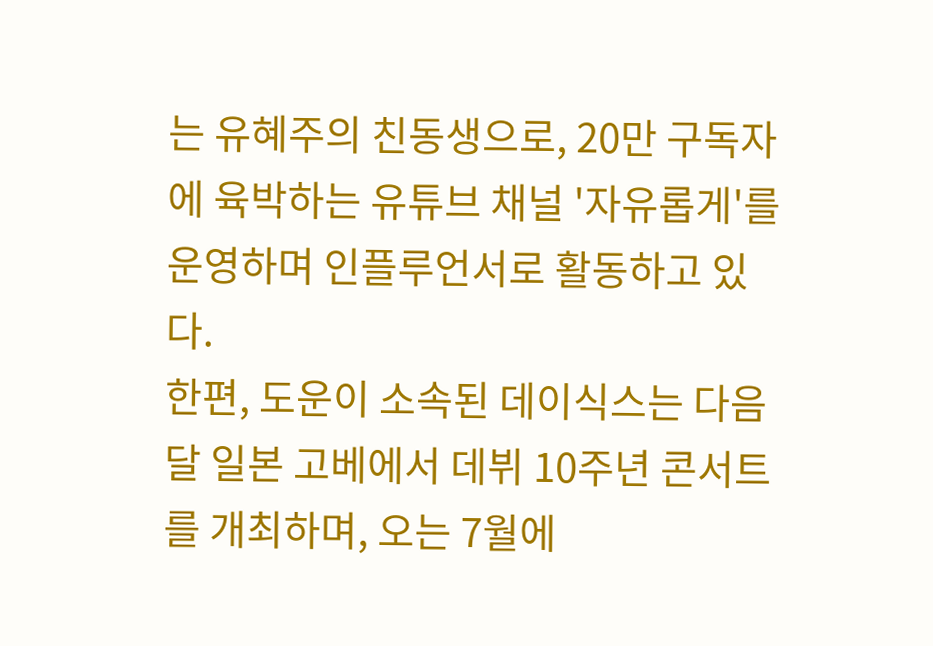는 유혜주의 친동생으로, 20만 구독자에 육박하는 유튜브 채널 '자유롭게'를 운영하며 인플루언서로 활동하고 있다.
한편, 도운이 소속된 데이식스는 다음달 일본 고베에서 데뷔 10주년 콘서트를 개최하며, 오는 7월에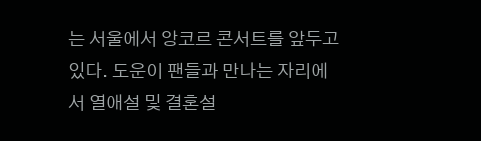는 서울에서 앙코르 콘서트를 앞두고 있다. 도운이 팬들과 만나는 자리에서 열애설 및 결혼설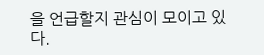을 언급할지 관심이 모이고 있다.